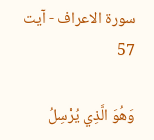سورة الاعراف - آیت 57

وَهُوَ الَّذِي يُرْسِلُ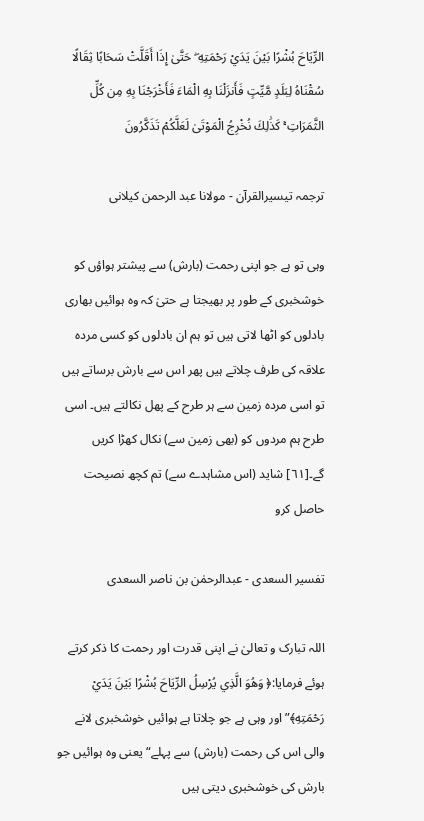الرِّيَاحَ بُشْرًا بَيْنَ يَدَيْ رَحْمَتِهِ ۖ حَتَّىٰ إِذَا أَقَلَّتْ سَحَابًا ثِقَالًا سُقْنَاهُ لِبَلَدٍ مَّيِّتٍ فَأَنزَلْنَا بِهِ الْمَاءَ فَأَخْرَجْنَا بِهِ مِن كُلِّ الثَّمَرَاتِ ۚ كَذَٰلِكَ نُخْرِجُ الْمَوْتَىٰ لَعَلَّكُمْ تَذَكَّرُونَ

ترجمہ تیسیرالقرآن - مولانا عبد الرحمن کیلانی

وہی تو ہے جو اپنی رحمت (بارش) سے پیشتر ہواؤں کو خوشخبری کے طور پر بھیجتا ہے حتیٰ کہ وہ ہوائیں بھاری بادلوں کو اٹھا لاتی ہیں تو ہم ان بادلوں کو کسی مردہ علاقہ کی طرف چلاتے ہیں پھر اس سے بارش برساتے ہیں تو اسی مردہ زمین سے ہر طرح کے پھل نکالتے ہیں۔ اسی طرح ہم مردوں کو (بھی زمین سے) نکال کھڑا کریں گے۔[٦١] شاید (اس مشاہدے سے) تم کچھ نصیحت حاصل کرو

تفسیر السعدی - عبدالرحمٰن بن ناصر السعدی

اللہ تبارک و تعالیٰ نے اپنی قدرت اور رحمت کا ذکر کرتے ہوئے فرمایا:﴿ وَهُوَ الَّذِي يُرْسِلُ الرِّيَاحَ بُشْرًا بَيْنَ يَدَيْ رَحْمَتِهِ﴾” اور وہی ہے جو چلاتا ہے ہوائیں خوشخبری لانے والی اس کی رحمت (بارش) سے پہلے“ یعنی وہ ہوائیں جو بارش کی خوشخبری دیتی ہیں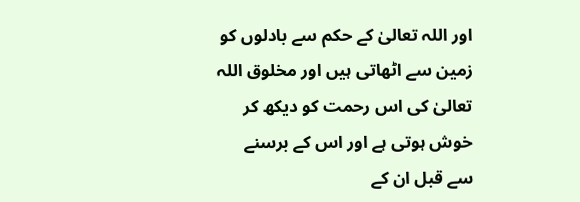اور اللہ تعالیٰ کے حکم سے بادلوں کو زمین سے اٹھاتی ہیں اور مخلوق اللہ تعالیٰ کی اس رحمت کو دیکھ کر خوش ہوتی ہے اور اس کے برسنے سے قبل ان کے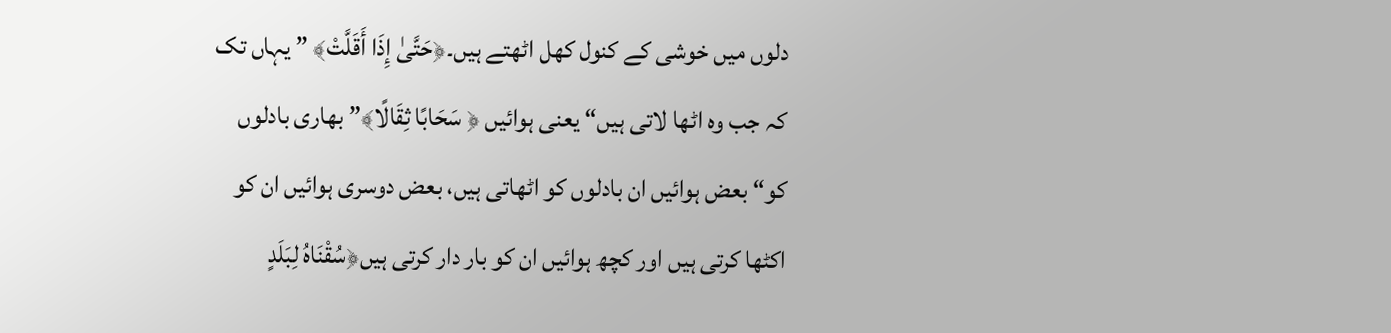دلوں میں خوشی کے کنول کھل اٹھتے ہیں۔﴿حَتَّىٰ إِذَا أَقَلَّتْ﴾ ” یہاں تک کہ جب وہ اٹھا لاتی ہیں“ یعنی ہوائیں ﴿ سَحَابًا ثِقَالًا﴾” بھاری بادلوں کو“ بعض ہوائیں ان بادلوں کو اٹھاتی ہیں، بعض دوسری ہوائیں ان کو اکٹھا کرتی ہیں اور کچھ ہوائیں ان کو بار دار کرتی ہیں﴿سُقْنَاهُ لِبَلَدٍ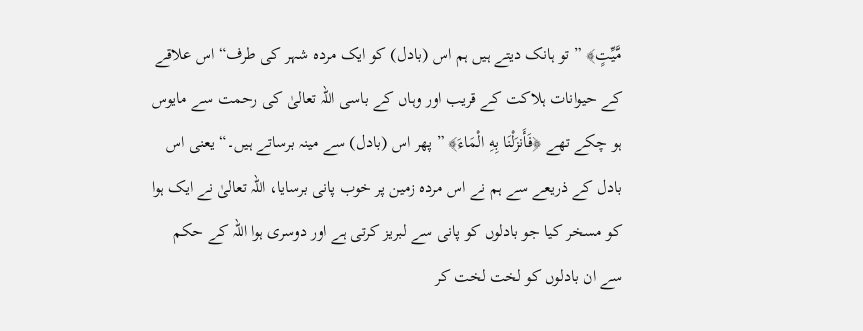مَّيِّتٍ﴾ ” تو ہانک دیتے ہیں ہم اس (بادل) کو ایک مردہ شہر کی طرف“ اس علاقے کے حیوانات ہلاکت کے قریب اور وہاں کے باسی اللہ تعالیٰ کی رحمت سے مایوس ہو چکے تھے ﴿فَأَنزَلْنَا بِهِ الْمَاءَ﴾ ” پھر اس (بادل) سے مینہ برساتے ہیں۔“ یعنی اس بادل کے ذریعے سے ہم نے اس مردہ زمین پر خوب پانی برسایا، اللہ تعالیٰ نے ایک ہوا کو مسخر کیا جو بادلوں کو پانی سے لبریز کرتی ہے اور دوسری ہوا اللہ کے حکم سے ان بادلوں کو لخت لخت کر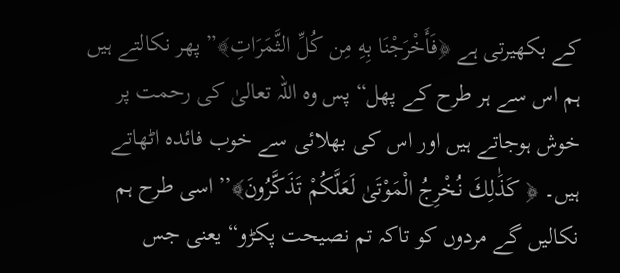کے بکھیرتی ہے ﴿فَأَخْرَجْنَا بِهِ مِن كُلِّ الثَّمَرَاتِ﴾” پھر نکالتے ہیں ہم اس سے ہر طرح کے پھل“ پس وہ اللہ تعالیٰ کی رحمت پر خوش ہوجاتے ہیں اور اس کی بھلائی سے خوب فائدہ اٹھاتے ہیں۔ ﴿ كَذَٰلِكَ نُخْرِجُ الْمَوْتَىٰ لَعَلَّكُمْ تَذَكَّرُونَ﴾’’اسی طرح ہم نکالیں گے مردوں کو تاکہ تم نصیحت پکڑو“ یعنی جس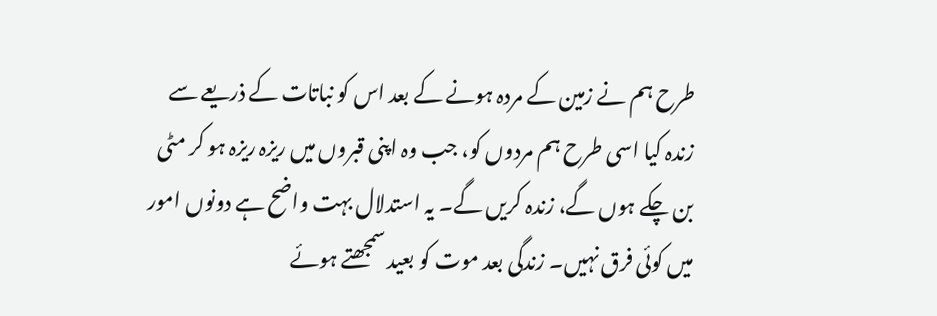طرح ہم نے زمین کے مردہ ہونے کے بعد اس کو نباتات کے ذریعے سے زندہ کیا اسی طرح ہم مردوں کو، جب وہ اپنی قبروں میں ریزہ ریزہ ہو کر مٹی بن چکے ہوں گے، زندہ کریں گے۔ یہ استدلال بہت واضح ہے دونوں امور میں کوئی فرق نہیں۔ زندگی بعد موت کو بعید سمجھتے ہوئے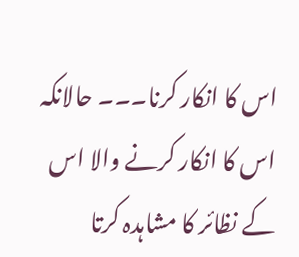اس کا انکار کرنا۔۔۔ حالانکہ اس کا انکار کرنے والا اس کے نظائر کا مشاہدہ کرتا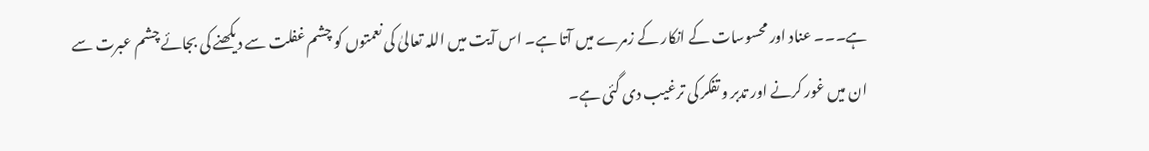ہے۔۔۔ عناد اور محسوسات کے انکار کے زمرے میں آتا ہے۔ اس آیت میں اللہ تعالیٰ کی نعمتوں کو چشم غفلت سے دیکھنے کی بجائے چشم عبرت سے ان میں غور کرنے اور تدبر و تفکر کی ترغیب دی گئی ہے۔